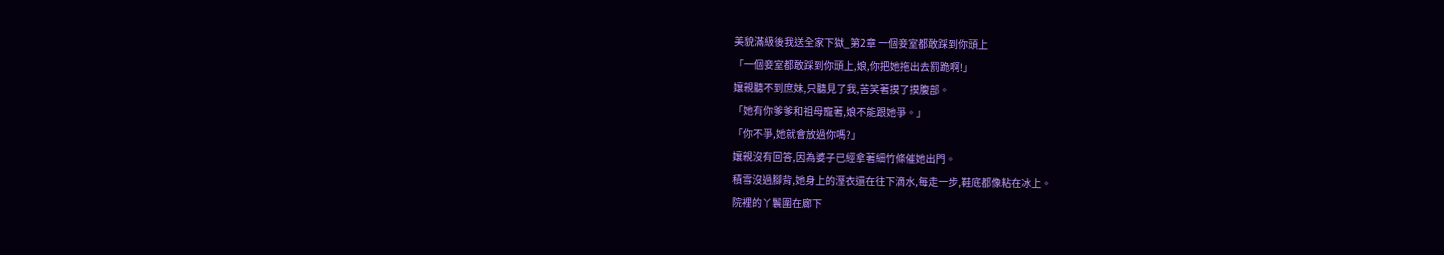美貌滿級後我送全家下獄_第2章 一個妾室都敢踩到你頭上
「一個妾室都敢踩到你頭上,娘,你把她拖出去罰跪啊!」
孃親聽不到庶妹,只聽見了我,苦笑著摸了摸腹部。
「她有你爹爹和祖母寵著,娘不能跟她爭。」
「你不爭,她就會放過你嗎?」
孃親沒有回答,因為婆子已經拿著細竹條催她出門。
積雪沒過腳背,她身上的溼衣還在往下滴水,每走一步,鞋底都像粘在冰上。
院裡的丫鬟圍在廊下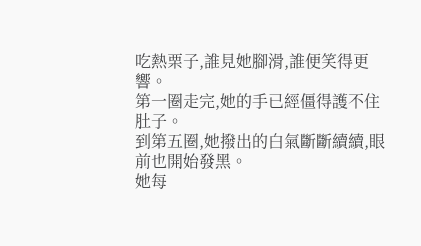吃熱栗子,誰見她腳滑,誰便笑得更響。
第一圈走完,她的手已經僵得護不住肚子。
到第五圈,她撥出的白氣斷斷續續,眼前也開始發黑。
她每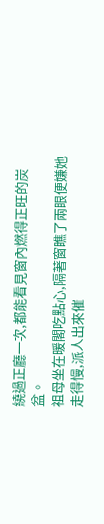繞過正廳一次,都能看見窗內燃得正旺的炭盆。
祖母坐在暖閣吃點心,隔著窗瞧了兩眼便嫌她走得慢,派人出來催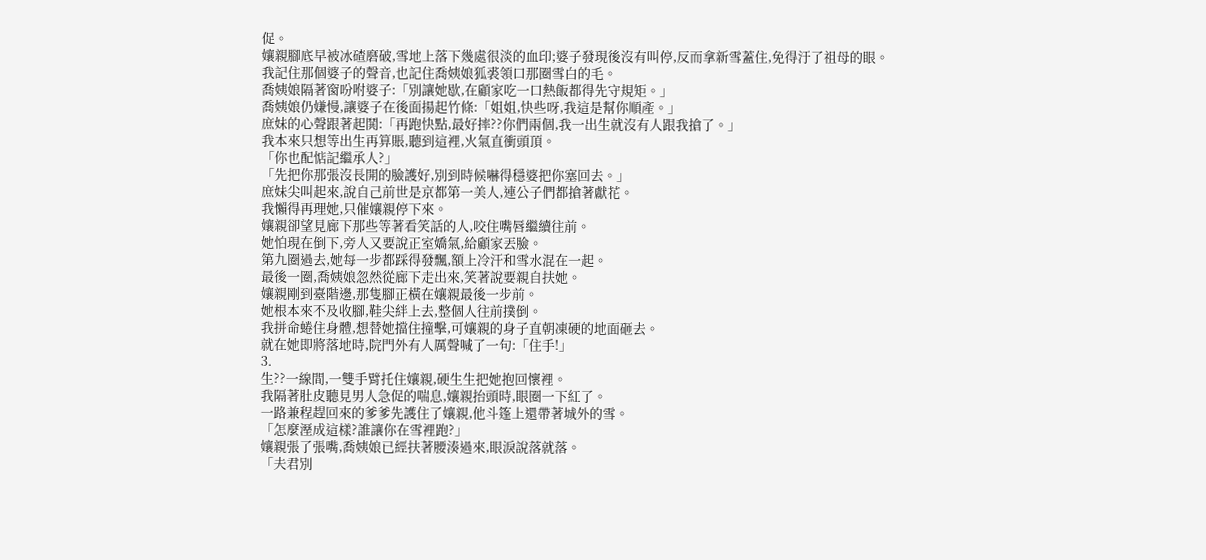促。
孃親腳底早被冰碴磨破,雪地上落下幾處很淡的血印;婆子發現後沒有叫停,反而拿新雪蓋住,免得汙了祖母的眼。
我記住那個婆子的聲音,也記住喬姨娘狐裘領口那圈雪白的毛。
喬姨娘隔著窗吩咐婆子:「別讓她歇,在顧家吃一口熱飯都得先守規矩。」
喬姨娘仍嫌慢,讓婆子在後面揚起竹條:「姐姐,快些呀,我這是幫你順產。」
庶妹的心聲跟著起鬨:「再跑快點,最好摔??你們兩個,我一出生就沒有人跟我搶了。」
我本來只想等出生再算賬,聽到這裡,火氣直衝頭頂。
「你也配惦記繼承人?」
「先把你那張沒長開的臉護好,別到時候嚇得穩婆把你塞回去。」
庶妹尖叫起來,說自己前世是京都第一美人,連公子們都搶著獻花。
我懶得再理她,只催孃親停下來。
孃親卻望見廊下那些等著看笑話的人,咬住嘴唇繼續往前。
她怕現在倒下,旁人又要說正室嬌氣,給顧家丟臉。
第九圈過去,她每一步都踩得發飄,額上冷汗和雪水混在一起。
最後一圈,喬姨娘忽然從廊下走出來,笑著說要親自扶她。
孃親剛到臺階邊,那隻腳正橫在孃親最後一步前。
她根本來不及收腳,鞋尖絆上去,整個人往前撲倒。
我拼命蜷住身體,想替她擋住撞擊,可孃親的身子直朝凍硬的地面砸去。
就在她即將落地時,院門外有人厲聲喊了一句:「住手!」
3.
生??一線間,一雙手臂托住孃親,硬生生把她抱回懷裡。
我隔著肚皮聽見男人急促的喘息,孃親抬頭時,眼圈一下紅了。
一路兼程趕回來的爹爹先護住了孃親,他斗篷上還帶著城外的雪。
「怎麼溼成這樣?誰讓你在雪裡跑?」
孃親張了張嘴,喬姨娘已經扶著腰湊過來,眼淚說落就落。
「夫君別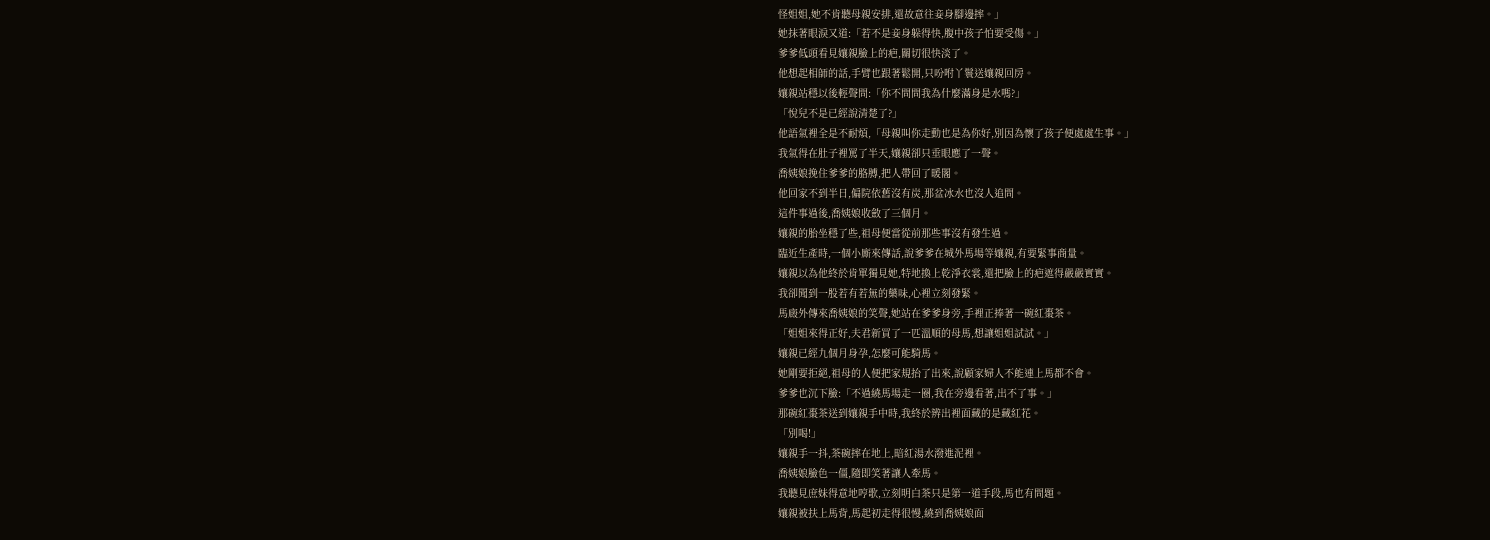怪姐姐,她不肯聽母親安排,還故意往妾身腳邊摔。」
她抹著眼淚又道:「若不是妾身躲得快,腹中孩子怕要受傷。」
爹爹低頭看見孃親臉上的疤,關切很快淡了。
他想起相師的話,手臂也跟著鬆開,只吩咐丫鬟送孃親回房。
孃親站穩以後輕聲問:「你不問問我為什麼滿身是水嗎?」
「悅兒不是已經說清楚了?」
他語氣裡全是不耐煩,「母親叫你走動也是為你好,別因為懷了孩子便處處生事。」
我氣得在肚子裡罵了半天,孃親卻只垂眼應了一聲。
喬姨娘挽住爹爹的胳膊,把人帶回了暖閣。
他回家不到半日,偏院依舊沒有炭,那盆冰水也沒人追問。
這件事過後,喬姨娘收斂了三個月。
孃親的胎坐穩了些,祖母便當從前那些事沒有發生過。
臨近生產時,一個小廝來傳話,說爹爹在城外馬場等孃親,有要緊事商量。
孃親以為他終於肯單獨見她,特地換上乾淨衣裳,還把臉上的疤遮得嚴嚴實實。
我卻聞到一股若有若無的藥味,心裡立刻發緊。
馬廄外傳來喬姨娘的笑聲,她站在爹爹身旁,手裡正捧著一碗紅棗茶。
「姐姐來得正好,夫君新買了一匹溫順的母馬,想讓姐姐試試。」
孃親已經九個月身孕,怎麼可能騎馬。
她剛要拒絕,祖母的人便把家規抬了出來,說顧家婦人不能連上馬都不會。
爹爹也沉下臉:「不過繞馬場走一圈,我在旁邊看著,出不了事。」
那碗紅棗茶送到孃親手中時,我終於辨出裡面藏的是藏紅花。
「別喝!」
孃親手一抖,茶碗摔在地上,暗紅湯水潑進泥裡。
喬姨娘臉色一僵,隨即笑著讓人牽馬。
我聽見庶妹得意地哼歌,立刻明白茶只是第一道手段,馬也有問題。
孃親被扶上馬背,馬起初走得很慢,繞到喬姨娘面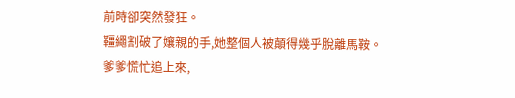前時卻突然發狂。
韁繩割破了孃親的手,她整個人被顛得幾乎脫離馬鞍。
爹爹慌忙追上來,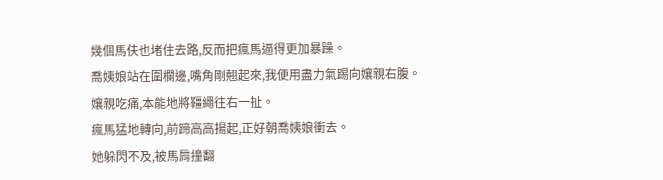幾個馬伕也堵住去路,反而把瘋馬逼得更加暴躁。
喬姨娘站在圍欄邊,嘴角剛翹起來,我便用盡力氣踢向孃親右腹。
孃親吃痛,本能地將韁繩往右一扯。
瘋馬猛地轉向,前蹄高高揚起,正好朝喬姨娘衝去。
她躲閃不及,被馬肩撞翻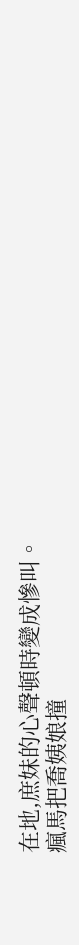在地,庶妹的心聲頓時變成慘叫。
瘋馬把喬姨娘撞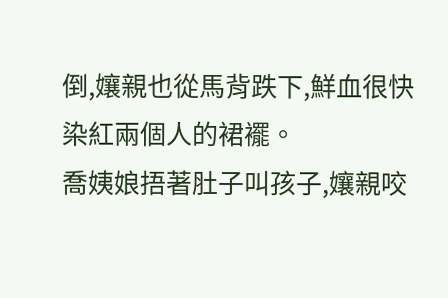倒,孃親也從馬背跌下,鮮血很快染紅兩個人的裙襬。
喬姨娘捂著肚子叫孩子,孃親咬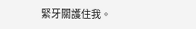緊牙關護住我。